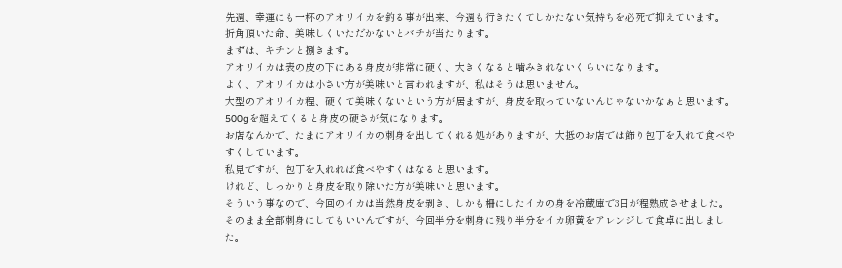先週、幸運にも一杯のアオリイカを釣る事が出来、今週も行きたくてしかたない気持ちを必死で抑えています。
折角頂いた命、美味しくいただかないとバチが当たります。
まずは、キチンと捌きます。
アオリイカは表の皮の下にある身皮が非常に硬く、大きくなると噛みきれないくらいになります。
よく、アオリイカは小さい方が美味いと言われますが、私はそうは思いません。
大型のアオリイカ程、硬くて美味くないという方が居ますが、身皮を取っていないんじゃないかなぁと思います。
500gを超えてくると身皮の硬さが気になります。
お店なんかで、たまにアオリイカの刺身を出してくれる処がありますが、大抵のお店では飾り包丁を入れて食べやすくしています。
私見ですが、包丁を入れれば食べやすくはなると思います。
けれど、しっかりと身皮を取り除いた方が美味いと思います。
そういう事なので、今回のイカは当然身皮を剥き、しかも柵にしたイカの身を冷蔵庫で3日が程熟成させました。
そのまま全部刺身にしてもいいんですが、今回半分を刺身に残り半分をイカ卵黄をアレンジして食卓に出しました。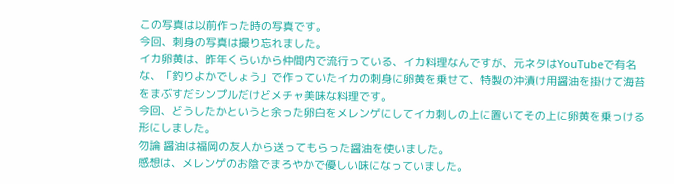この写真は以前作った時の写真です。
今回、刺身の写真は撮り忘れました。
イカ卵黄は、昨年くらいから仲間内で流行っている、イカ料理なんですが、元ネタはYouTubeで有名な、「釣りよかでしょう」で作っていたイカの刺身に卵黄を乗せて、特製の沖漬け用醤油を掛けて海苔をまぶすだシンプルだけどメチャ美味な料理です。
今回、どうしたかというと余った卵白をメレンゲにしてイカ刺しの上に置いてその上に卵黄を乗っける形にしました。
勿論 醤油は福岡の友人から送ってもらった醤油を使いました。
感想は、メレンゲのお陰でまろやかで優しい味になっていました。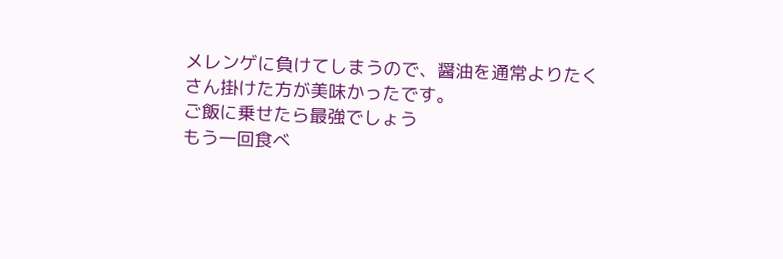メレンゲに負けてしまうので、醤油を通常よりたくさん掛けた方が美味かったです。
ご飯に乗せたら最強でしょう
もう一回食べ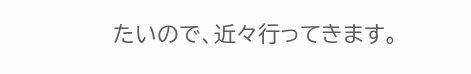たいので、近々行ってきます。